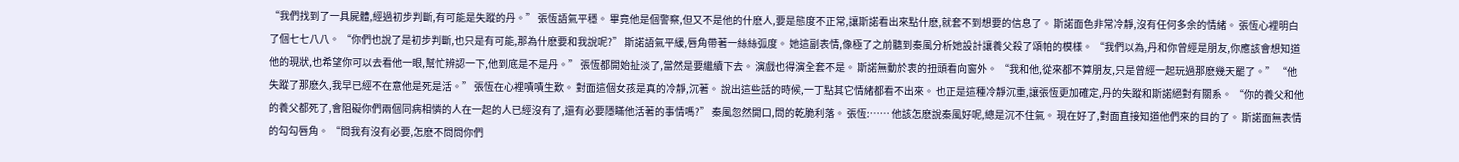“我們找到了一具屍體,經過初步判斷,有可能是失蹤的丹。” 張恆語氣平穩。 畢竟他是個警察,但又不是他的什麽人,要是態度不正常,讓斯諾看出來點什麽,就套不到想要的信息了。 斯諾面色非常冷靜,沒有任何多余的情緒。 張恆心裡明白了個七七八八。 “你們也說了是初步判斷,也只是有可能,那為什麽要和我說呢?” 斯諾語氣平緩,唇角帶著一絲絲弧度。 她這副表情,像極了之前聽到秦風分析她設計讓養父殺了頌帕的模樣。 “我們以為,丹和你曾經是朋友,你應該會想知道他的現狀,也希望你可以去看他一眼,幫忙辨認一下,他到底是不是丹。” 張恆都開始扯淡了,當然是要繼續下去。 演戲也得演全套不是。 斯諾無動於衷的扭頭看向窗外。 “我和他,從來都不算朋友,只是曾經一起玩過那麽幾天罷了。” “他失蹤了那麽久,我早已經不在意他是死是活。” 張恆在心裡嘖嘖生歎。 對面這個女孩是真的冷靜,沉著。 說出這些話的時候,一丁點其它情緒都看不出來。 也正是這種冷靜沉重,讓張恆更加確定,丹的失蹤和斯諾絕對有關系。 “你的養父和他的養父都死了,會阻礙你們兩個同病相憐的人在一起的人已經沒有了,還有必要隱瞞他活著的事情嗎?” 秦風忽然開口,問的乾脆利落。 張恆:…… 他該怎麽說秦風好呢,總是沉不住氣。 現在好了,對面直接知道他們來的目的了。 斯諾面無表情的勾勾唇角。 “問我有沒有必要,怎麽不問問你們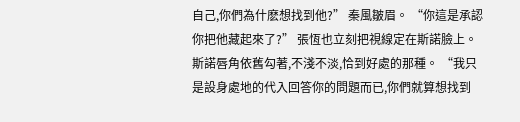自己,你們為什麽想找到他?” 秦風皺眉。 “你這是承認你把他藏起來了?” 張恆也立刻把視線定在斯諾臉上。 斯諾唇角依舊勾著,不淺不淡,恰到好處的那種。 “我只是設身處地的代入回答你的問題而已,你們就算想找到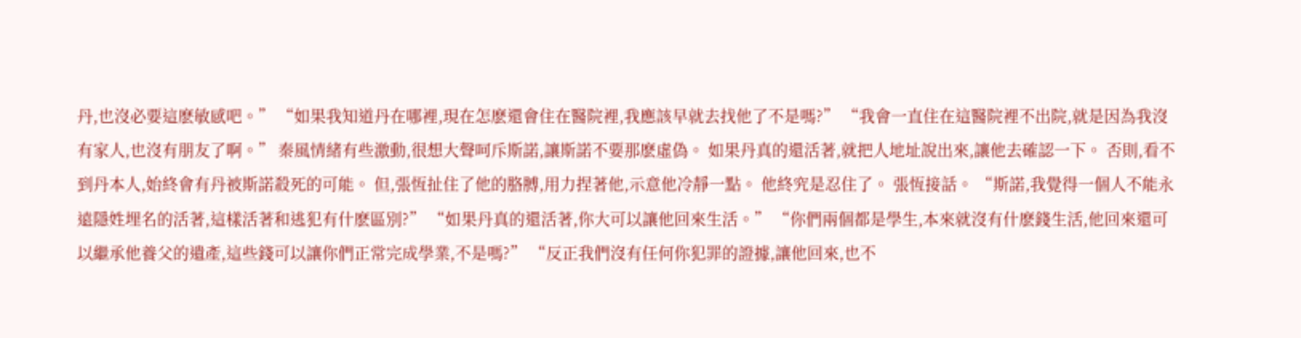丹,也沒必要這麽敏感吧。” “如果我知道丹在哪裡,現在怎麽還會住在醫院裡,我應該早就去找他了不是嗎?” “我會一直住在這醫院裡不出院,就是因為我沒有家人,也沒有朋友了啊。” 秦風情緒有些激動,很想大聲呵斥斯諾,讓斯諾不要那麽虛偽。 如果丹真的還活著,就把人地址說出來,讓他去確認一下。 否則,看不到丹本人,始終會有丹被斯諾殺死的可能。 但,張恆扯住了他的胳膊,用力捏著他,示意他冷靜一點。 他終究是忍住了。 張恆接話。 “斯諾,我覺得一個人不能永遠隱姓埋名的活著,這樣活著和逃犯有什麽區別?” “如果丹真的還活著,你大可以讓他回來生活。” “你們兩個都是學生,本來就沒有什麽錢生活,他回來還可以繼承他養父的遺產,這些錢可以讓你們正常完成學業,不是嗎?” “反正我們沒有任何你犯罪的證據,讓他回來,也不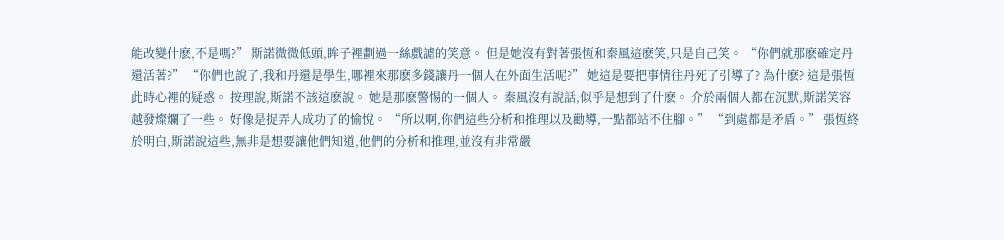能改變什麽,不是嗎?” 斯諾微微低頭,眸子裡劃過一絲戲謔的笑意。 但是她沒有對著張恆和秦風這麽笑,只是自己笑。 “你們就那麽確定丹還活著?” “你們也說了,我和丹還是學生,哪裡來那麽多錢讓丹一個人在外面生活呢?” 她這是要把事情往丹死了引導了? 為什麽? 這是張恆此時心裡的疑惑。 按理說,斯諾不該這麽說。 她是那麽警惕的一個人。 秦風沒有說話,似乎是想到了什麽。 介於兩個人都在沉默,斯諾笑容越發燦爛了一些。 好像是捉弄人成功了的愉悅。 “所以啊,你們這些分析和推理以及勸導,一點都站不住腳。” “到處都是矛盾。” 張恆終於明白,斯諾說這些,無非是想要讓他們知道,他們的分析和推理,並沒有非常嚴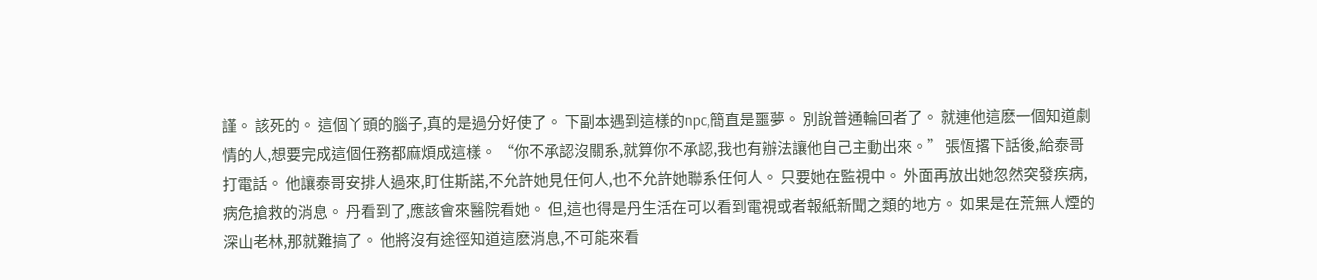謹。 該死的。 這個丫頭的腦子,真的是過分好使了。 下副本遇到這樣的npc,簡直是噩夢。 別說普通輪回者了。 就連他這麽一個知道劇情的人,想要完成這個任務都麻煩成這樣。 “你不承認沒關系,就算你不承認,我也有辦法讓他自己主動出來。” 張恆撂下話後,給泰哥打電話。 他讓泰哥安排人過來,盯住斯諾,不允許她見任何人,也不允許她聯系任何人。 只要她在監視中。 外面再放出她忽然突發疾病,病危搶救的消息。 丹看到了,應該會來醫院看她。 但,這也得是丹生活在可以看到電視或者報紙新聞之類的地方。 如果是在荒無人煙的深山老林,那就難搞了。 他將沒有途徑知道這麽消息,不可能來看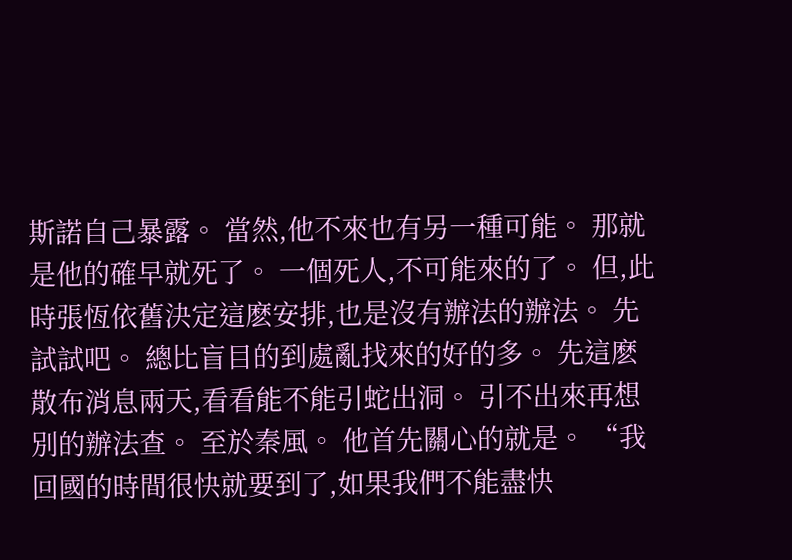斯諾自己暴露。 當然,他不來也有另一種可能。 那就是他的確早就死了。 一個死人,不可能來的了。 但,此時張恆依舊決定這麽安排,也是沒有辦法的辦法。 先試試吧。 總比盲目的到處亂找來的好的多。 先這麽散布消息兩天,看看能不能引蛇出洞。 引不出來再想別的辦法查。 至於秦風。 他首先關心的就是。 “我回國的時間很快就要到了,如果我們不能盡快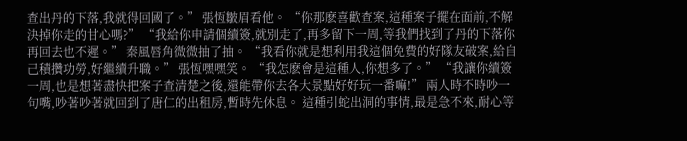查出丹的下落,我就得回國了。” 張恆皺眉看他。 “你那麽喜歡查案,這種案子擺在面前,不解決掉你走的甘心嗎?” “我給你申請個續簽,就別走了,再多留下一周,等我們找到了丹的下落你再回去也不遲。” 秦風唇角微微抽了抽。 “我看你就是想利用我這個免費的好隊友破案,給自己積攢功勞,好繼續升職。” 張恆嘿嘿笑。 “我怎麽會是這種人,你想多了。” “我讓你續簽一周,也是想著盡快把案子查清楚之後,還能帶你去各大景點好好玩一番嘛!” 兩人時不時吵一句嘴,吵著吵著就回到了唐仁的出租房,暫時先休息。 這種引蛇出洞的事情,最是急不來,耐心等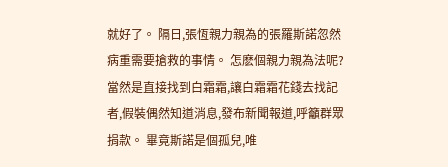就好了。 隔日,張恆親力親為的張羅斯諾忽然病重需要搶救的事情。 怎麽個親力親為法呢? 當然是直接找到白霜霜,讓白霜霜花錢去找記者,假裝偶然知道消息,發布新聞報道,呼籲群眾捐款。 畢竟斯諾是個孤兒,唯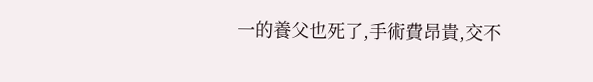一的養父也死了,手術費昂貴,交不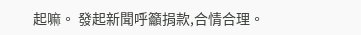起嘛。 發起新聞呼籲捐款,合情合理。